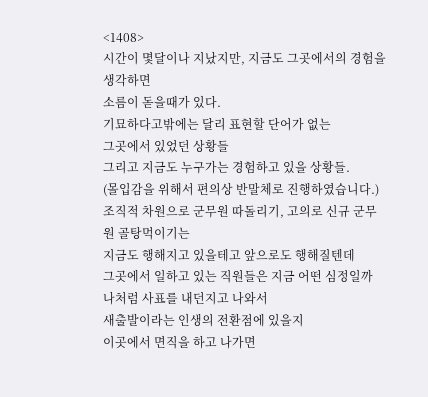<1408>
시간이 몇달이나 지났지만, 지금도 그곳에서의 경험을 생각하면
소름이 돋을때가 있다.
기묘하다고밖에는 달리 표현할 단어가 없는
그곳에서 있었던 상황들
그리고 지금도 누구가는 경험하고 있을 상황들.
(몰입감을 위해서 편의상 반말체로 진행하였습니다.)
조직적 차원으로 군무원 따돌리기, 고의로 신규 군무원 골탕먹이기는
지금도 행해지고 있을테고 앞으로도 행해질텐데
그곳에서 일하고 있는 직원들은 지금 어떤 심정일까
나처럼 사표를 내던지고 나와서
새출발이라는 인생의 전환점에 있을지
이곳에서 면직을 하고 나가면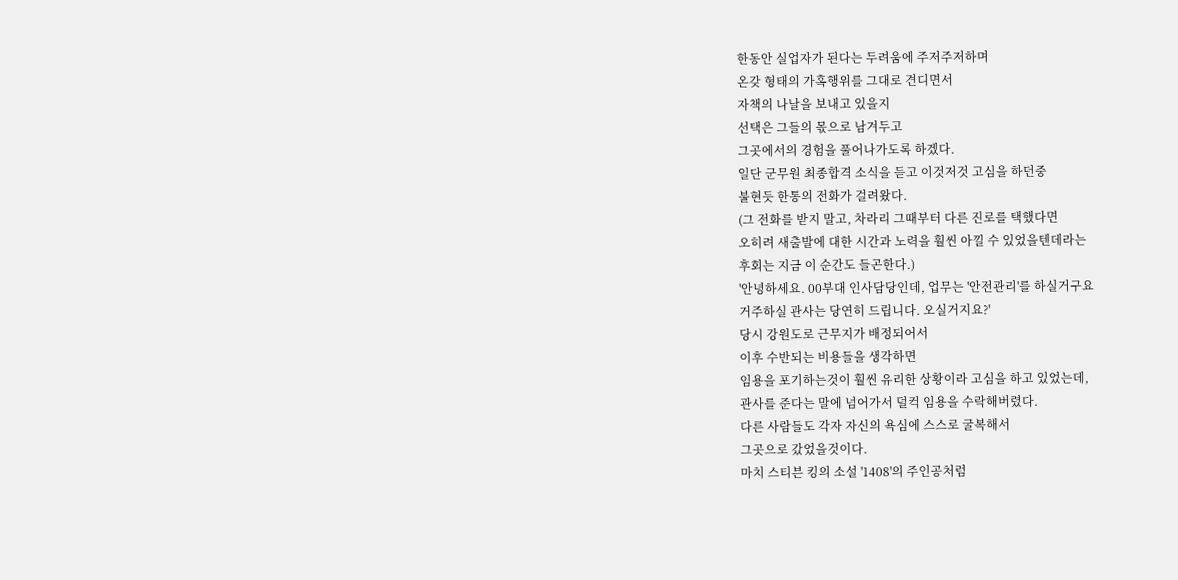한동안 실업자가 된다는 두려움에 주저주저하며
온갖 형태의 가혹행위를 그대로 견디면서
자책의 나날을 보내고 있을지
선택은 그들의 몫으로 남겨두고
그곳에서의 경험을 풀어나가도록 하겠다.
일단 군무원 최종합격 소식을 듣고 이것저것 고심을 하던중
불현듯 한통의 전화가 걸려왔다.
(그 전화를 받지 말고, 차라리 그때부터 다른 진로를 택했다면
오히려 새출발에 대한 시간과 노력을 훨씬 아낄 수 있었을텐데라는
후회는 지금 이 순간도 들곤한다.)
'안녕하세요. 00부대 인사담당인데, 업무는 '안전관리'를 하실거구요
거주하실 관사는 당연히 드립니다. 오실거지요?'
당시 강원도로 근무지가 배정되어서
이후 수반되는 비용들을 생각하면
임용을 포기하는것이 훨씬 유리한 상황이라 고심을 하고 있었는데,
관사를 준다는 말에 넘어가서 덜컥 임용을 수락해버렸다.
다른 사람들도 각자 자신의 욕심에 스스로 굴복해서
그곳으로 갔었을것이다.
마치 스티븐 킹의 소설 '1408'의 주인공처럼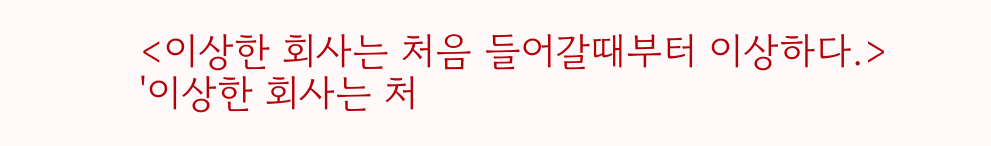<이상한 회사는 처음 들어갈때부터 이상하다.>
'이상한 회사는 처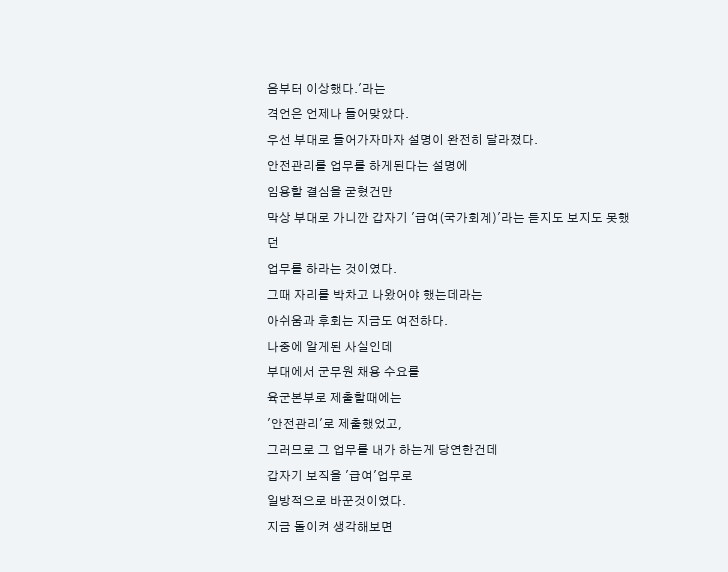음부터 이상했다.'라는
격언은 언제나 들어맞았다.
우선 부대로 들어가자마자 설명이 완전히 달라졌다.
안전관리를 업무를 하게된다는 설명에
임용할 결심을 굳혔건만
막상 부대로 가니깐 갑자기 '급여(국가회계)'라는 듣지도 보지도 못했던
업무를 하라는 것이였다.
그때 자리를 박차고 나왔어야 했는데라는
아쉬움과 후회는 지금도 여전하다.
나중에 알게된 사실인데
부대에서 군무원 채용 수요를
육군본부로 제출할때에는
'안전관리'로 제출했었고,
그러므로 그 업무를 내가 하는게 당연한건데
갑자기 보직을 '급여'업무로
일방적으로 바꾼것이였다.
지금 돌이켜 생각해보면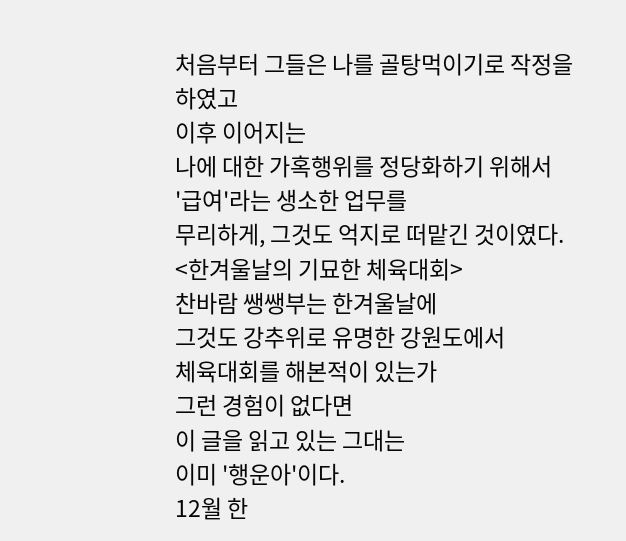처음부터 그들은 나를 골탕먹이기로 작정을 하였고
이후 이어지는
나에 대한 가혹행위를 정당화하기 위해서
'급여'라는 생소한 업무를
무리하게, 그것도 억지로 떠맡긴 것이였다.
<한겨울날의 기묘한 체육대회>
찬바람 쌩쌩부는 한겨울날에
그것도 강추위로 유명한 강원도에서
체육대회를 해본적이 있는가
그런 경험이 없다면
이 글을 읽고 있는 그대는
이미 '행운아'이다.
12월 한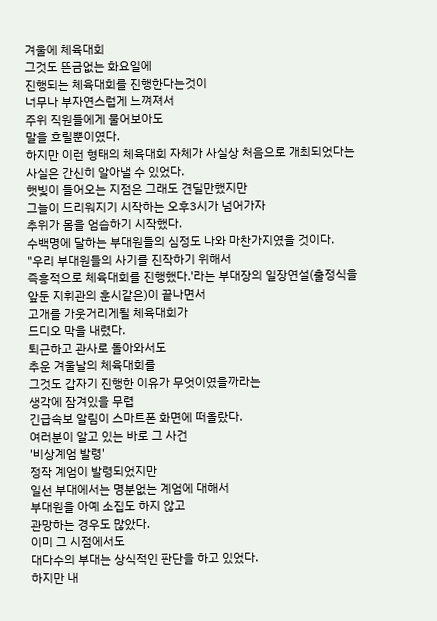겨울에 체육대회
그것도 뜬금없는 화요일에
진행되는 체육대회를 진행한다는것이
너무나 부자연스럽게 느껴져서
주위 직원들에게 물어보아도
말을 흐릴뿐이였다.
하지만 이런 형태의 체육대회 자체가 사실상 처음으로 개최되었다는
사실은 간신히 알아낼 수 있었다.
햇빛이 들어오는 지점은 그래도 견딜만했지만
그늘이 드리워지기 시작하는 오후3시가 넘어가자
추위가 몸을 엄습하기 시작했다.
수백명에 달하는 부대원들의 심정도 나와 마찬가지였을 것이다.
"우리 부대원들의 사기를 진작하기 위해서
즉흥적으로 체육대회를 진행했다.'라는 부대장의 일장연설(출정식을 앞둔 지휘관의 훈시같은)이 끝나면서
고개를 가웃거리게될 체육대회가
드디오 막을 내렸다.
퇴근하고 관사로 돌아와서도
추운 겨울날의 체육대회를
그것도 갑자기 진행한 이유가 무엇이였을까라는
생각에 잠겨있을 무렵
긴급속보 알림이 스마트폰 화면에 떠올랐다.
여러분이 알고 있는 바로 그 사건
'비상계엄 발령'
정작 계엄이 발령되었지만
일선 부대에서는 명분없는 계엄에 대해서
부대원을 아예 소집도 하지 않고
관망하는 경우도 많았다.
이미 그 시점에서도
대다수의 부대는 상식적인 판단을 하고 있었다.
하지만 내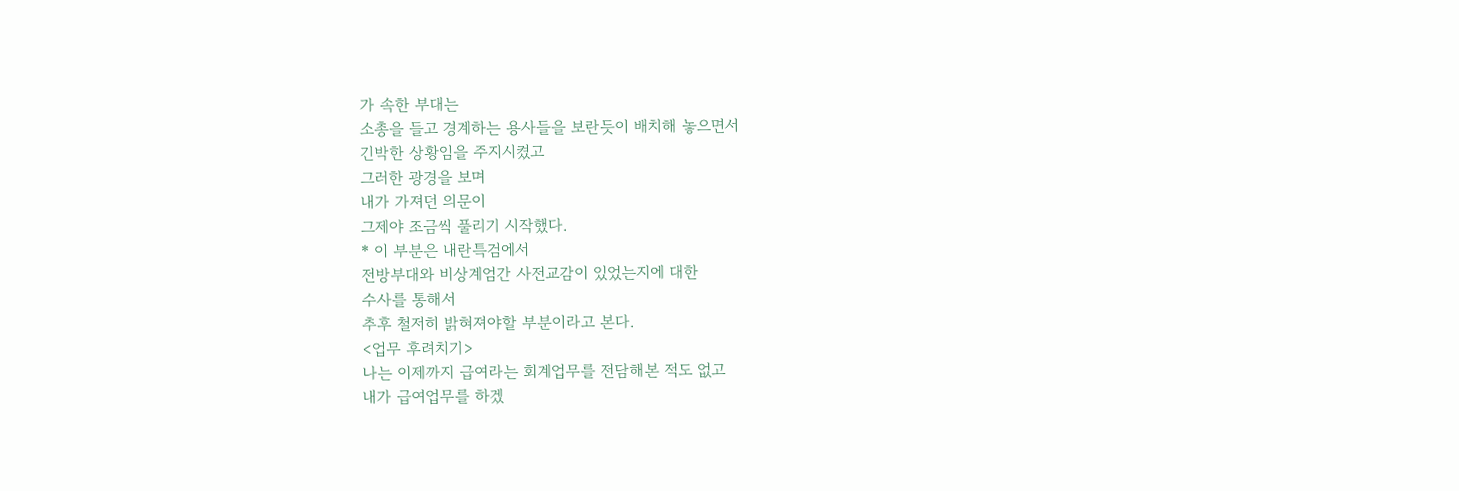가 속한 부대는
소총을 들고 경계하는 용사들을 보란듯이 배치해 놓으면서
긴박한 상황임을 주지시켰고
그러한 광경을 보며
내가 가져던 의문이
그제야 조금씩 풀리기 시작했다.
* 이 부분은 내란특검에서
전방부대와 비상계엄간 사전교감이 있었는지에 대한
수사를 통해서
추후 철저히 밝혀져야할 부분이라고 본다.
<업무 후려치기>
나는 이제까지 급여라는 회계업무를 전담해본 적도 없고
내가 급여업무를 하겠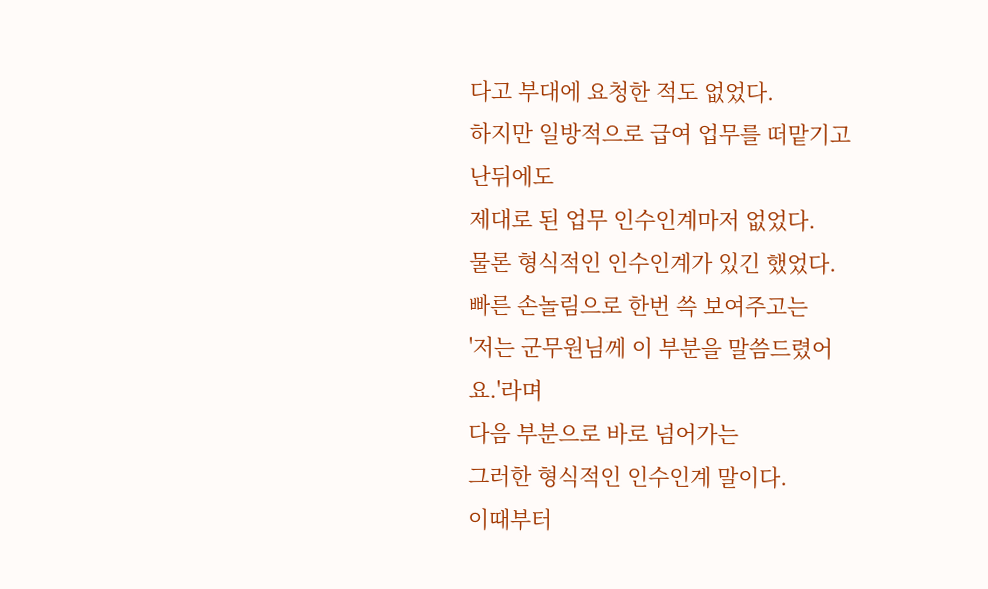다고 부대에 요청한 적도 없었다.
하지만 일방적으로 급여 업무를 떠맡기고 난뒤에도
제대로 된 업무 인수인계마저 없었다.
물론 형식적인 인수인계가 있긴 했었다.
빠른 손놀림으로 한번 쓱 보여주고는
'저는 군무원님께 이 부분을 말씀드렸어요.'라며
다음 부분으로 바로 넘어가는
그러한 형식적인 인수인계 말이다.
이때부터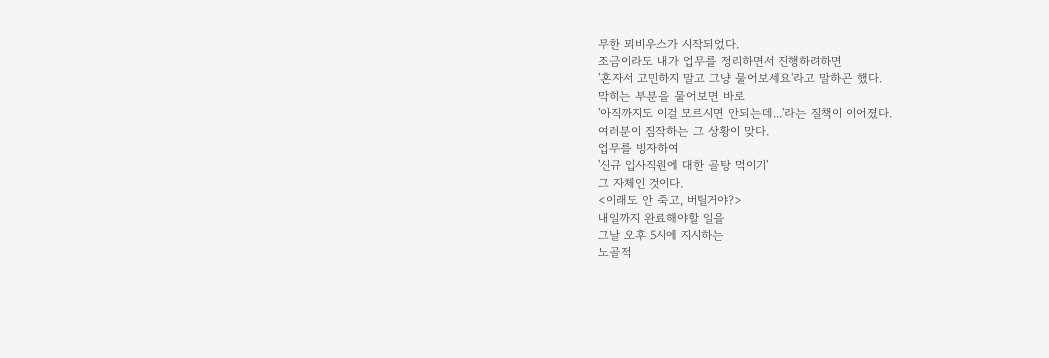무한 뫼비우스가 시작되었다.
조금이라도 내가 업무를 정리하면서 진행하려하면
'혼자서 고민하지 말고 그냥 물어보세요'라고 말하곤 했다.
막히는 부분을 물어보면 바로
'아직까지도 이걸 모르시면 안되는데...'라는 질책이 이어졌다.
여러분이 짐작하는 그 상황이 맞다.
업무를 빙자하여
'신규 입사직원에 대한 골탕 먹이기'
그 자체인 것이다.
<이래도 안 죽고, 버틸거야?>
내일까지 완료해야할 일을
그날 오후 5시에 지시하는
노골적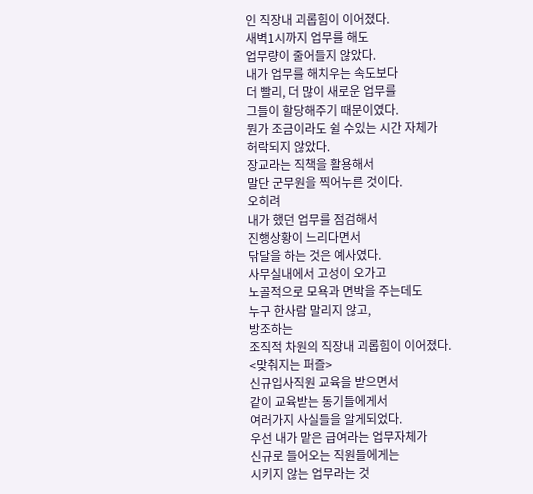인 직장내 괴롭힘이 이어졌다.
새벽1시까지 업무를 해도
업무량이 줄어들지 않았다.
내가 업무를 해치우는 속도보다
더 빨리, 더 많이 새로운 업무를
그들이 할당해주기 때문이였다.
뭔가 조금이라도 쉴 수있는 시간 자체가
허락되지 않았다.
장교라는 직책을 활용해서
말단 군무원을 찍어누른 것이다.
오히려
내가 했던 업무를 점검해서
진행상황이 느리다면서
닦달을 하는 것은 예사였다.
사무실내에서 고성이 오가고
노골적으로 모욕과 면박을 주는데도
누구 한사람 말리지 않고,
방조하는
조직적 차원의 직장내 괴롭힘이 이어졌다.
<맞춰지는 퍼즐>
신규입사직원 교육을 받으면서
같이 교육받는 동기들에게서
여러가지 사실들을 알게되었다.
우선 내가 맡은 급여라는 업무자체가
신규로 들어오는 직원들에게는
시키지 않는 업무라는 것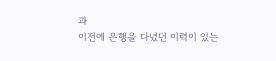과
이전에 은행을 다녔던 이력이 있는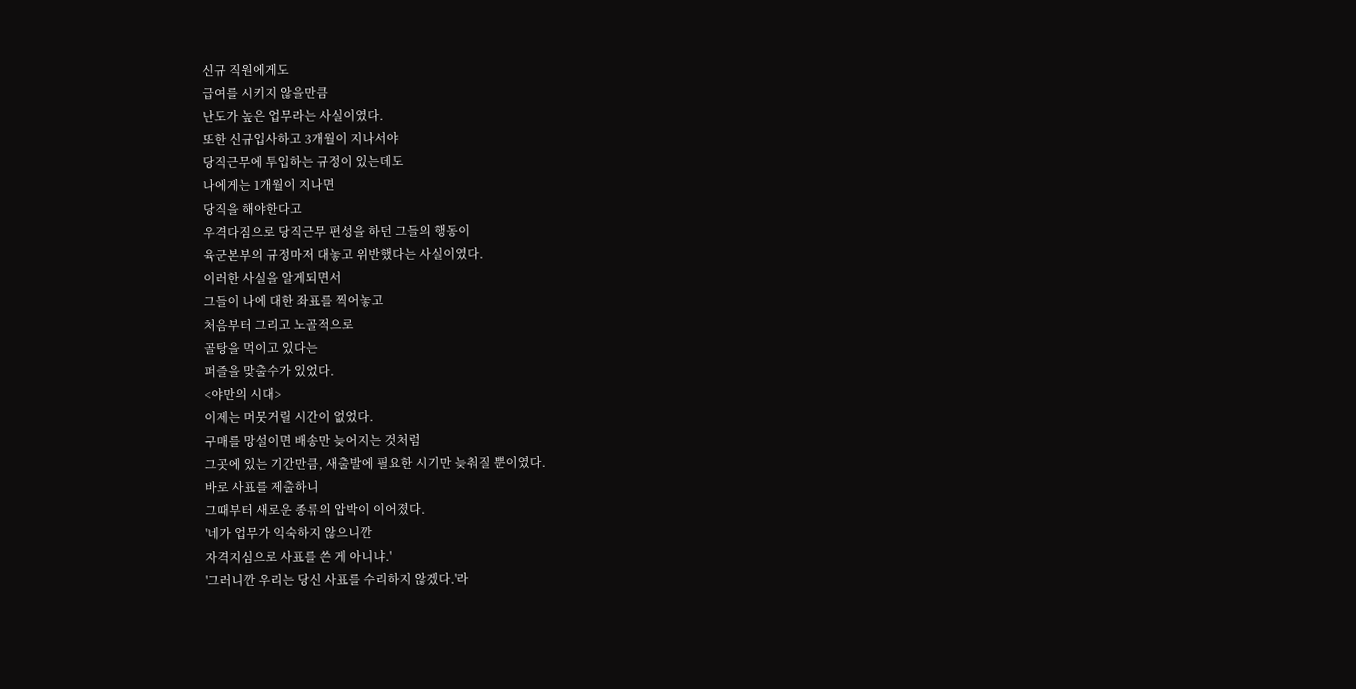신규 직원에게도
급여를 시키지 않을만큼
난도가 높은 업무라는 사실이였다.
또한 신규입사하고 3개월이 지나서야
당직근무에 투입하는 규정이 있는데도
나에게는 1개월이 지나면
당직을 해야한다고
우격다짐으로 당직근무 편성을 하던 그들의 행동이
육군본부의 규정마저 대놓고 위반했다는 사실이였다.
이러한 사실을 알게되면서
그들이 나에 대한 좌표를 찍어놓고
처음부터 그리고 노골적으로
골탕을 먹이고 있다는
퍼즐을 맞출수가 있었다.
<야만의 시대>
이제는 머뭇거릴 시간이 없었다.
구매를 망설이면 배송만 늦어지는 것처럼
그곳에 있는 기간만큼, 새출발에 필요한 시기만 늦춰질 뿐이였다.
바로 사표를 제출하니
그때부터 새로운 종류의 압박이 이어졌다.
'네가 업무가 익숙하지 않으니깐
자격지심으로 사표를 쓴 게 아니냐.'
'그러니깐 우리는 당신 사표를 수리하지 않겠다.'라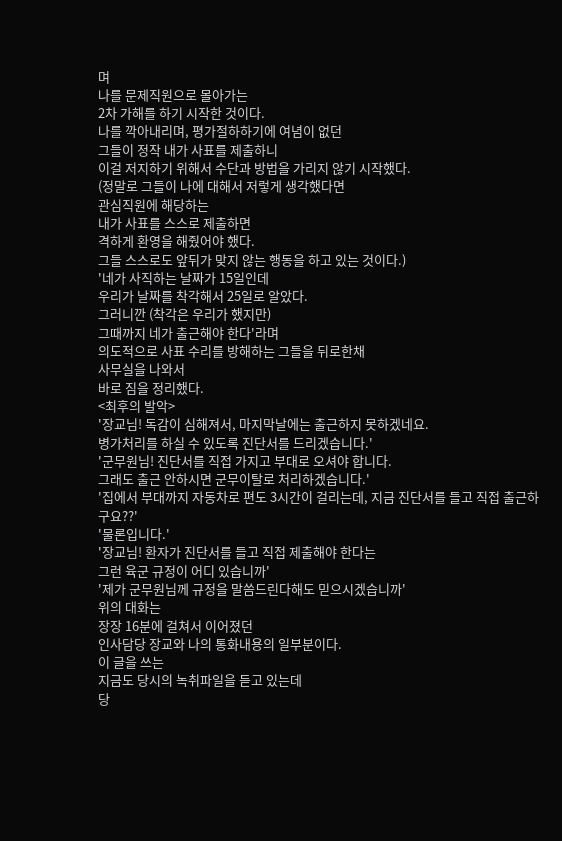며
나를 문제직원으로 몰아가는
2차 가해를 하기 시작한 것이다.
나를 깍아내리며, 평가절하하기에 여념이 없던
그들이 정작 내가 사표를 제출하니
이걸 저지하기 위해서 수단과 방법을 가리지 않기 시작했다.
(정말로 그들이 나에 대해서 저렇게 생각했다면
관심직원에 해당하는
내가 사표를 스스로 제출하면
격하게 환영을 해줬어야 했다.
그들 스스로도 앞뒤가 맞지 않는 행동을 하고 있는 것이다.)
'네가 사직하는 날짜가 15일인데
우리가 날짜를 착각해서 25일로 알았다.
그러니깐 (착각은 우리가 했지만)
그때까지 네가 출근해야 한다'라며
의도적으로 사표 수리를 방해하는 그들을 뒤로한채
사무실을 나와서
바로 짐을 정리했다.
<최후의 발악>
'장교님! 독감이 심해져서, 마지막날에는 출근하지 못하겠네요.
병가처리를 하실 수 있도록 진단서를 드리겠습니다.'
'군무원님! 진단서를 직접 가지고 부대로 오셔야 합니다.
그래도 출근 안하시면 군무이탈로 처리하겠습니다.'
'집에서 부대까지 자동차로 편도 3시간이 걸리는데, 지금 진단서를 들고 직접 출근하구요??'
'물론입니다.'
'장교님! 환자가 진단서를 들고 직접 제출해야 한다는
그런 육군 규정이 어디 있습니까'
'제가 군무원님께 규정을 말씀드린다해도 믿으시겠습니까'
위의 대화는
장장 16분에 걸쳐서 이어졌던
인사담당 장교와 나의 통화내용의 일부분이다.
이 글을 쓰는
지금도 당시의 녹취파일을 듣고 있는데
당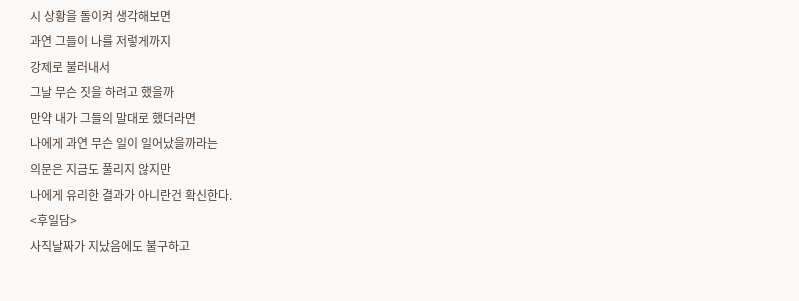시 상황을 돌이켜 생각해보면
과연 그들이 나를 저렇게까지
강제로 불러내서
그날 무슨 짓을 하려고 했을까
만약 내가 그들의 말대로 했더라면
나에게 과연 무슨 일이 일어났을까라는
의문은 지금도 풀리지 않지만
나에게 유리한 결과가 아니란건 확신한다.
<후일담>
사직날짜가 지났음에도 불구하고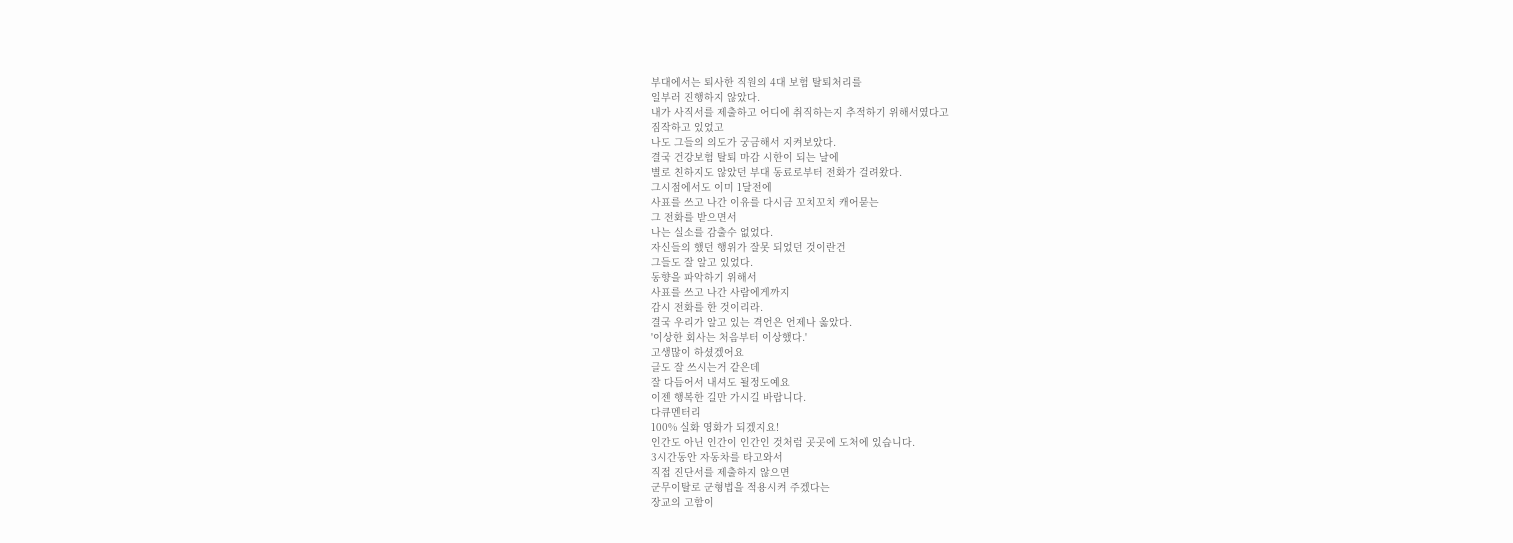부대에서는 퇴사한 직원의 4대 보험 탈퇴처리를
일부러 진행하지 않았다.
내가 사직서를 제출하고 어디에 취직하는지 추적하기 위해서였다고
짐작하고 있었고
나도 그들의 의도가 궁금해서 지켜보았다.
결국 건강보험 탈퇴 마감 시한이 되는 날에
별로 친하지도 않았던 부대 동료로부터 전화가 걸려왔다.
그시점에서도 이미 1달전에
사표를 쓰고 나간 이유를 다시금 꼬치꼬치 캐어묻는
그 전화를 받으면서
나는 실소를 감출수 없었다.
자신들의 했던 행위가 잘못 되었던 것이란건
그들도 잘 알고 있었다.
동향을 파악하기 위해서
사표를 쓰고 나간 사람에게까지
감시 전화를 한 것이리라.
결국 우리가 알고 있는 격언은 언제나 옳았다.
'이상한 회사는 처음부터 이상했다.'
고생많이 하셨겠어요
글도 잘 쓰시는거 같은데
잘 다듬어서 내셔도 될정도예요
이젠 행복한 길만 가시길 바랍니다.
다큐멘터리
100% 실화 영화가 되겠지요!
인간도 아닌 인간이 인간인 것처럼 곳곳에 도처에 있습니다.
3시간동안 자동차를 타고와서
직접 진단서를 제출하지 않으면
군무이탈로 군형법을 적용시켜 주겠다는
장교의 고함이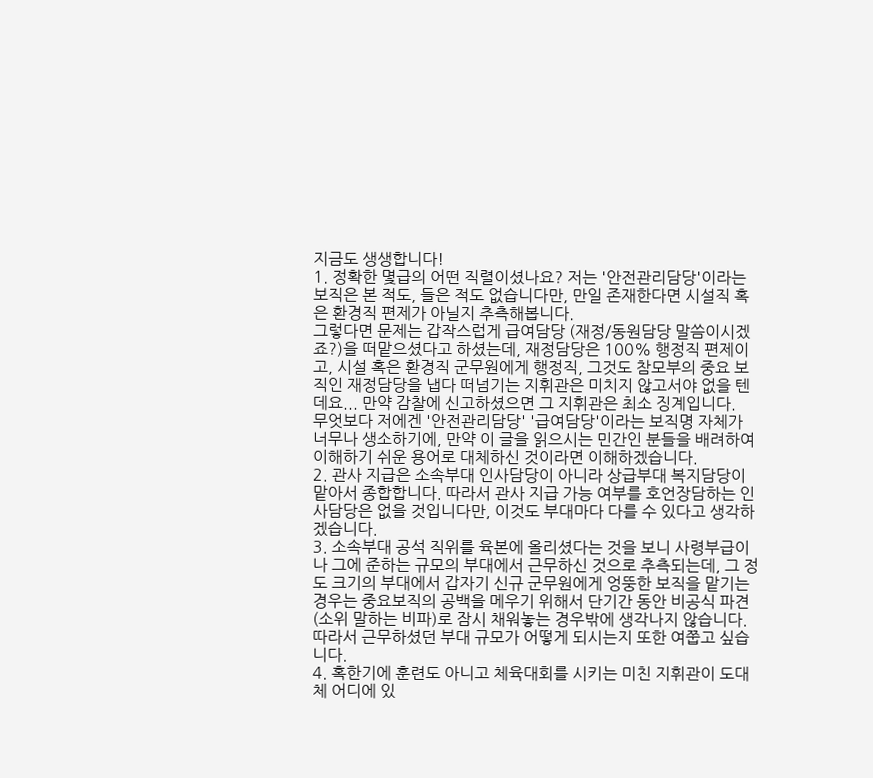지금도 생생합니다!
1. 정확한 몇급의 어떤 직렬이셨나요? 저는 '안전관리담당'이라는 보직은 본 적도, 들은 적도 없습니다만, 만일 존재한다면 시설직 혹은 환경직 편제가 아닐지 추측해봅니다.
그렇다면 문제는 갑작스럽게 급여담당 (재정/동원담당 말씀이시겠죠?)을 떠맡으셨다고 하셨는데, 재정담당은 100% 행정직 편제이고, 시설 혹은 환경직 군무원에게 행정직, 그것도 참모부의 중요 보직인 재정담당을 냅다 떠넘기는 지휘관은 미치지 않고서야 없을 텐데요... 만약 감찰에 신고하셨으면 그 지휘관은 최소 징계입니다.
무엇보다 저에겐 '안전관리담당' '급여담당'이라는 보직명 자체가 너무나 생소하기에, 만약 이 글을 읽으시는 민간인 분들을 배려하여 이해하기 쉬운 용어로 대체하신 것이라면 이해하겠습니다.
2. 관사 지급은 소속부대 인사담당이 아니라 상급부대 복지담당이 맡아서 종합합니다. 따라서 관사 지급 가능 여부를 호언장담하는 인사담당은 없을 것입니다만, 이것도 부대마다 다를 수 있다고 생각하겠습니다.
3. 소속부대 공석 직위를 육본에 올리셨다는 것을 보니 사령부급이나 그에 준하는 규모의 부대에서 근무하신 것으로 추측되는데, 그 정도 크기의 부대에서 갑자기 신규 군무원에게 엉뚱한 보직을 맡기는 경우는 중요보직의 공백을 메우기 위해서 단기간 동안 비공식 파견 (소위 말하는 비파)로 잠시 채워놓는 경우밖에 생각나지 않습니다. 따라서 근무하셨던 부대 규모가 어떻게 되시는지 또한 여쭙고 싶습니다.
4. 혹한기에 훈련도 아니고 체육대회를 시키는 미친 지휘관이 도대체 어디에 있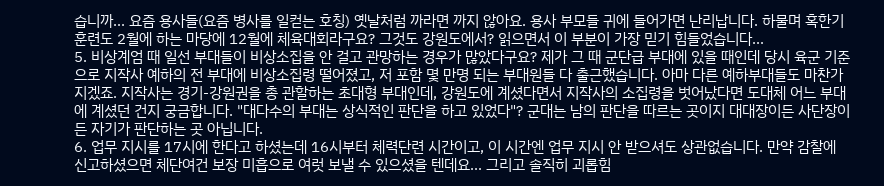습니까... 요즘 용사들(요즘 병사를 일컫는 호칭) 옛날처럼 까라면 까지 않아요. 용사 부모들 귀에 들어가면 난리납니다. 하물며 혹한기 훈련도 2월에 하는 마당에 12월에 체육대회라구요? 그것도 강원도에서? 읽으면서 이 부분이 가장 믿기 힘들었습니다...
5. 비상계엄 때 일선 부대들이 비상소집을 안 걸고 관망하는 경우가 많았다구요? 제가 그 때 군단급 부대에 있을 때인데 당시 육군 기준으로 지작사 예하의 전 부대에 비상소집령 떨어졌고, 저 포함 몇 만명 되는 부대원들 다 출근했습니다. 아마 다른 예하부대들도 마찬가지겠죠. 지작사는 경기-강원권을 총 관할하는 초대형 부대인데, 강원도에 계셨다면서 지작사의 소집령을 벗어났다면 도대체 어느 부대에 계셨던 건지 궁금합니다. "대다수의 부대는 상식적인 판단을 하고 있었다"? 군대는 남의 판단을 따르는 곳이지 대대장이든 사단장이든 자기가 판단하는 곳 아닙니다.
6. 업무 지시를 17시에 한다고 하셨는데 16시부터 체력단련 시간이고, 이 시간엔 업무 지시 안 받으셔도 상관없습니다. 만약 감찰에 신고하셨으면 체단여건 보장 미흡으로 여럿 보낼 수 있으셨을 텐데요... 그리고 솔직히 괴롭힘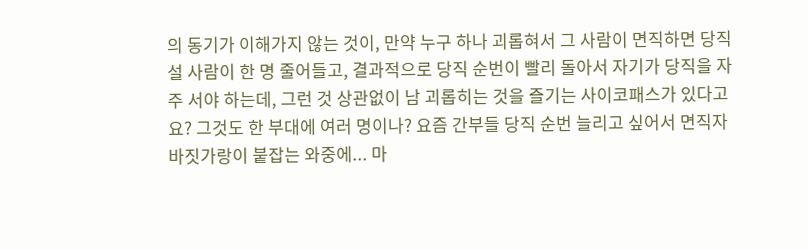의 동기가 이해가지 않는 것이, 만약 누구 하나 괴롭혀서 그 사람이 면직하면 당직 설 사람이 한 명 줄어들고, 결과적으로 당직 순번이 빨리 돌아서 자기가 당직을 자주 서야 하는데, 그런 것 상관없이 남 괴롭히는 것을 즐기는 사이코패스가 있다고요? 그것도 한 부대에 여러 명이나? 요즘 간부들 당직 순번 늘리고 싶어서 면직자 바짓가랑이 붙잡는 와중에... 마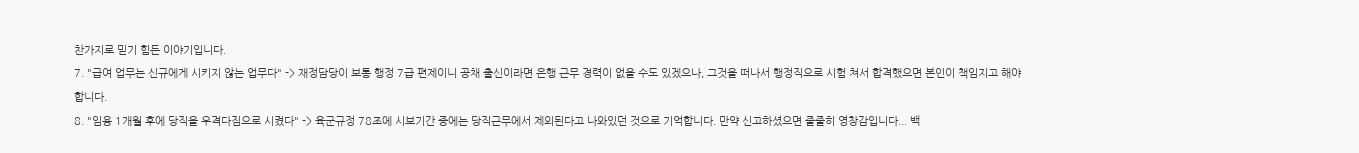찬가지로 믿기 힘든 이야기입니다.
7. "급여 업무는 신규에게 시키지 않는 업무다" -> 재정담당이 보통 행정 7급 편제이니 공채 출신이라면 은행 근무 경력이 없을 수도 있겠으나, 그것을 떠나서 행정직으로 시험 쳐서 합격했으면 본인이 책임지고 해야 합니다.
8. "임용 1개월 후에 당직을 우격다짐으로 시켰다" -> 육군규정 78조에 시보기간 중에는 당직근무에서 제외된다고 나와있던 것으로 기억합니다. 만약 신고하셨으면 줄줄히 영창감입니다... 백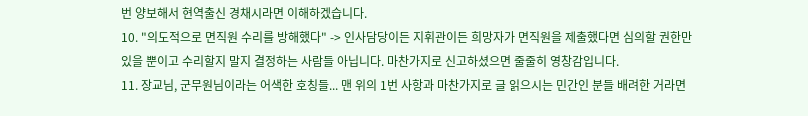번 양보해서 현역출신 경채시라면 이해하겠습니다.
10. "의도적으로 면직원 수리를 방해했다" -> 인사담당이든 지휘관이든 희망자가 면직원을 제출했다면 심의할 권한만 있을 뿐이고 수리할지 말지 결정하는 사람들 아닙니다. 마찬가지로 신고하셨으면 줄줄히 영창감입니다.
11. 장교님, 군무원님이라는 어색한 호칭들... 맨 위의 1번 사항과 마찬가지로 글 읽으시는 민간인 분들 배려한 거라면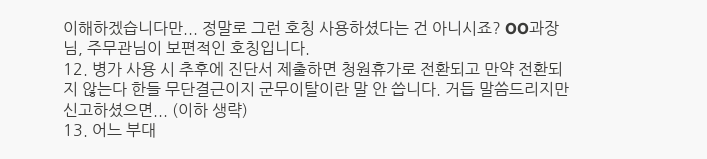이해하겠습니다만... 정말로 그런 호칭 사용하셨다는 건 아니시죠? OO과장님, 주무관님이 보편적인 호칭입니다.
12. 병가 사용 시 추후에 진단서 제출하면 청원휴가로 전환되고 만약 전환되지 않는다 한들 무단결근이지 군무이탈이란 말 안 씁니다. 거듭 말씀드리지만 신고하셨으면... (이하 생략)
13. 어느 부대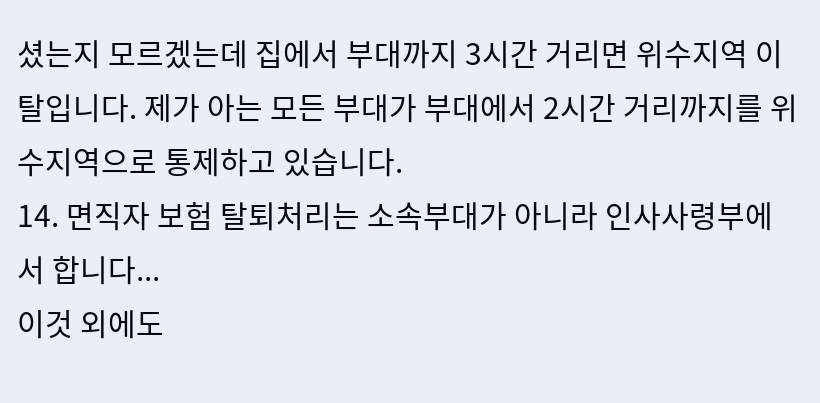셨는지 모르겠는데 집에서 부대까지 3시간 거리면 위수지역 이탈입니다. 제가 아는 모든 부대가 부대에서 2시간 거리까지를 위수지역으로 통제하고 있습니다.
14. 면직자 보험 탈퇴처리는 소속부대가 아니라 인사사령부에서 합니다...
이것 외에도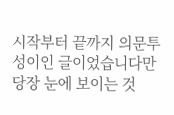시작부터 끝까지 의문투성이인 글이었습니다만 당장 눈에 보이는 것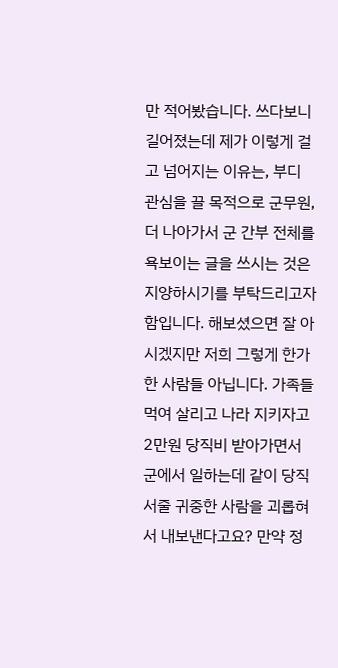만 적어봤습니다. 쓰다보니 길어졌는데 제가 이렇게 걸고 넘어지는 이유는, 부디 관심을 끌 목적으로 군무원, 더 나아가서 군 간부 전체를 욕보이는 글을 쓰시는 것은 지양하시기를 부탁드리고자 함입니다. 해보셨으면 잘 아시겠지만 저희 그렇게 한가한 사람들 아닙니다. 가족들 먹여 살리고 나라 지키자고 2만원 당직비 받아가면서 군에서 일하는데 같이 당직 서줄 귀중한 사람을 괴롭혀서 내보낸다고요? 만약 정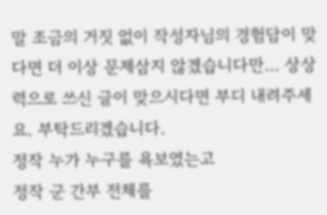말 조금의 거짓 없이 작성자님의 경험담이 맞다면 더 이상 문제삼지 않겠습니다만... 상상력으로 쓰신 글이 맞으시다면 부디 내려주세요. 부탁드리겠습니다.
정작 누가 누구를 욕보였는고
정작 군 간부 전체를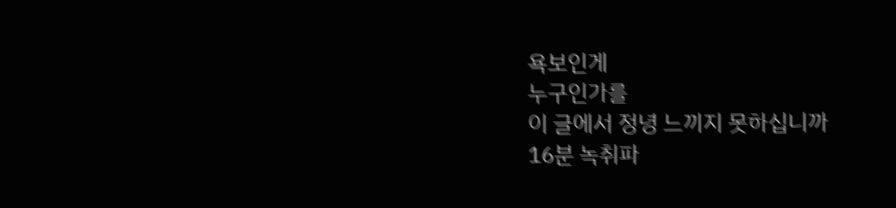욕보인게
누구인가를
이 글에서 정녕 느끼지 못하십니까
16분 녹취파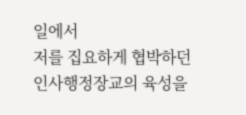일에서
저를 집요하게 협박하던
인사행정장교의 육성을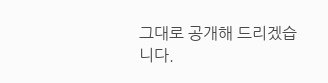그대로 공개해 드리겠습니다.